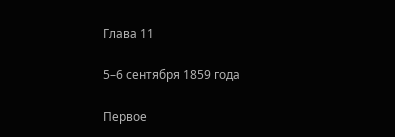Глава 11

5–6 сентября 1859 года

Первое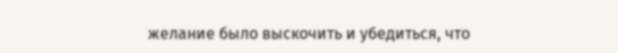желание было выскочить и убедиться, что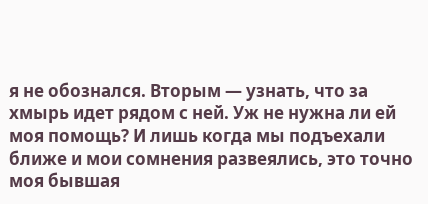я не обознался. Вторым — узнать, что за хмырь идет рядом с ней. Уж не нужна ли ей моя помощь? И лишь когда мы подъехали ближе и мои сомнения развеялись, это точно моя бывшая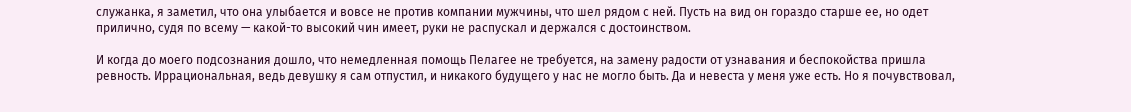служанка, я заметил, что она улыбается и вовсе не против компании мужчины, что шел рядом с ней. Пусть на вид он гораздо старше ее, но одет прилично, судя по всему — какой-то высокий чин имеет, руки не распускал и держался с достоинством.

И когда до моего подсознания дошло, что немедленная помощь Пелагее не требуется, на замену радости от узнавания и беспокойства пришла ревность. Иррациональная, ведь девушку я сам отпустил, и никакого будущего у нас не могло быть. Да и невеста у меня уже есть. Но я почувствовал,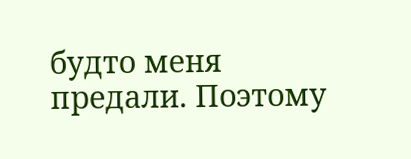будто меня предали. Поэтому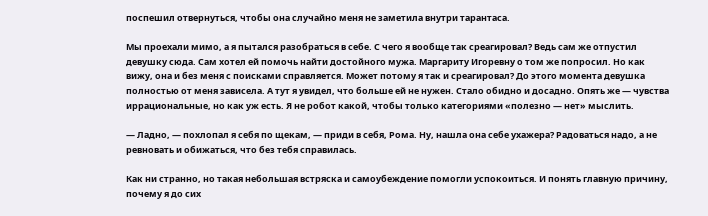поспешил отвернуться, чтобы она случайно меня не заметила внутри тарантаса.

Мы проехали мимо, а я пытался разобраться в себе. С чего я вообще так среагировал? Ведь сам же отпустил девушку сюда. Сам хотел ей помочь найти достойного мужа. Маргариту Игоревну о том же попросил. Но как вижу, она и без меня с поисками справляется. Может потому я так и среагировал? До этого момента девушка полностью от меня зависела. А тут я увидел, что больше ей не нужен. Стало обидно и досадно. Опять же — чувства иррациональные, но как уж есть. Я не робот какой, чтобы только категориями «полезно — нет» мыслить.

— Ладно, — похлопал я себя по щекам, — приди в себя, Рома. Ну, нашла она себе ухажера? Радоваться надо, а не ревновать и обижаться, что без тебя справилась.

Как ни странно, но такая небольшая встряска и самоубеждение помогли успокоиться. И понять главную причину, почему я до сих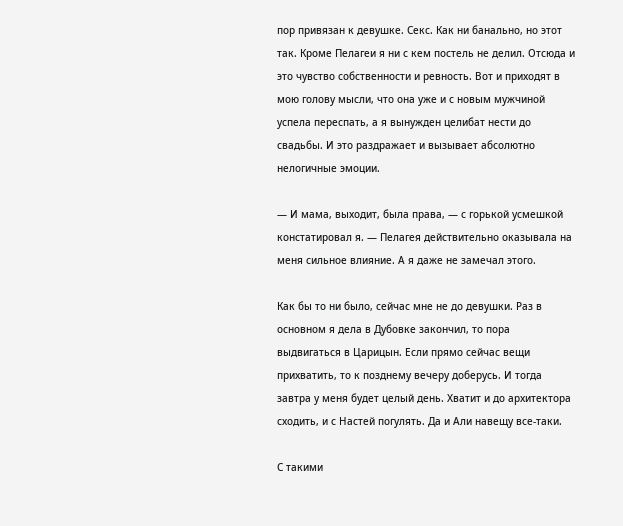пор привязан к девушке. Секс. Как ни банально, но этот так. Кроме Пелагеи я ни с кем постель не делил. Отсюда и это чувство собственности и ревность. Вот и приходят в мою голову мысли, что она уже и с новым мужчиной успела переспать, а я вынужден целибат нести до свадьбы. И это раздражает и вызывает абсолютно нелогичные эмоции.

— И мама, выходит, была права, — с горькой усмешкой констатировал я. — Пелагея действительно оказывала на меня сильное влияние. А я даже не замечал этого.

Как бы то ни было, сейчас мне не до девушки. Раз в основном я дела в Дубовке закончил, то пора выдвигаться в Царицын. Если прямо сейчас вещи прихватить, то к позднему вечеру доберусь. И тогда завтра у меня будет целый день. Хватит и до архитектора сходить, и с Настей погулять. Да и Али навещу все-таки.

С такими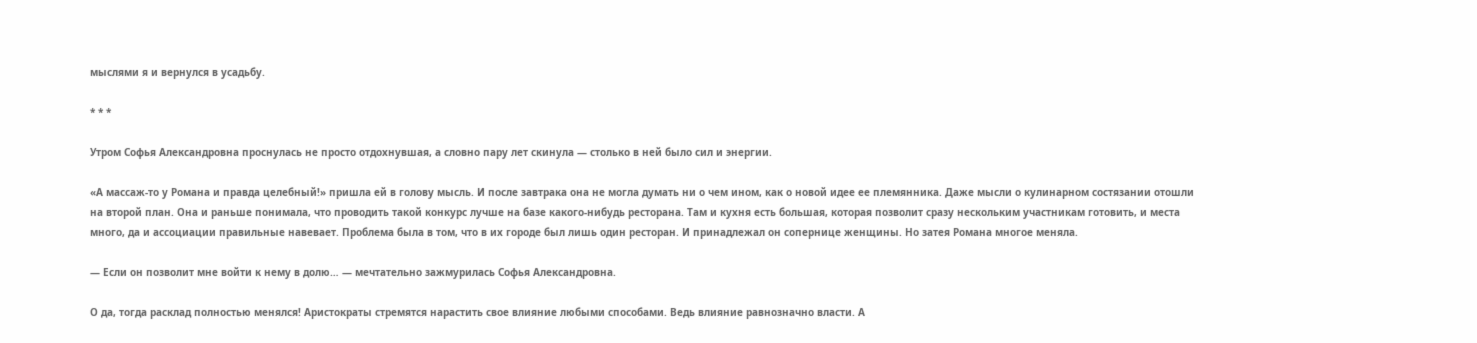мыслями я и вернулся в усадьбу.

* * *

Утром Софья Александровна проснулась не просто отдохнувшая, а словно пару лет скинула — столько в ней было сил и энергии.

«А массаж-то у Романа и правда целебный!» пришла ей в голову мысль. И после завтрака она не могла думать ни о чем ином, как о новой идее ее племянника. Даже мысли о кулинарном состязании отошли на второй план. Она и раньше понимала, что проводить такой конкурс лучше на базе какого-нибудь ресторана. Там и кухня есть большая, которая позволит сразу нескольким участникам готовить, и места много, да и ассоциации правильные навевает. Проблема была в том, что в их городе был лишь один ресторан. И принадлежал он сопернице женщины. Но затея Романа многое меняла.

— Если он позволит мне войти к нему в долю… — мечтательно зажмурилась Софья Александровна.

О да, тогда расклад полностью менялся! Аристократы стремятся нарастить свое влияние любыми способами. Ведь влияние равнозначно власти. А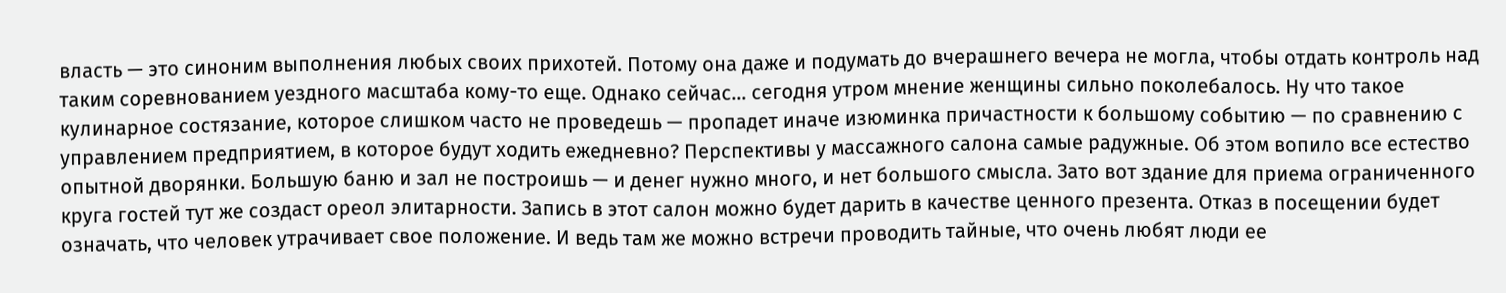власть — это синоним выполнения любых своих прихотей. Потому она даже и подумать до вчерашнего вечера не могла, чтобы отдать контроль над таким соревнованием уездного масштаба кому-то еще. Однако сейчас… сегодня утром мнение женщины сильно поколебалось. Ну что такое кулинарное состязание, которое слишком часто не проведешь — пропадет иначе изюминка причастности к большому событию — по сравнению с управлением предприятием, в которое будут ходить ежедневно? Перспективы у массажного салона самые радужные. Об этом вопило все естество опытной дворянки. Большую баню и зал не построишь — и денег нужно много, и нет большого смысла. Зато вот здание для приема ограниченного круга гостей тут же создаст ореол элитарности. Запись в этот салон можно будет дарить в качестве ценного презента. Отказ в посещении будет означать, что человек утрачивает свое положение. И ведь там же можно встречи проводить тайные, что очень любят люди ее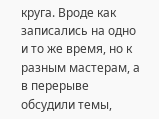круга. Вроде как записались на одно и то же время, но к разным мастерам, а в перерыве обсудили темы,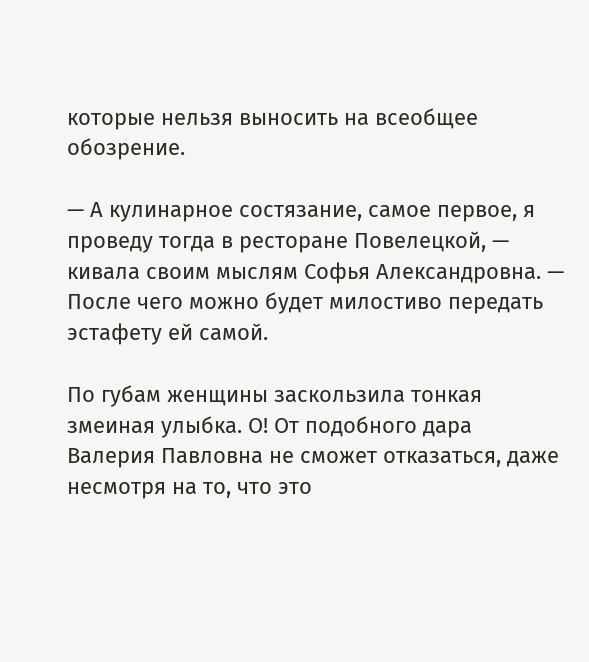которые нельзя выносить на всеобщее обозрение.

— А кулинарное состязание, самое первое, я проведу тогда в ресторане Повелецкой, — кивала своим мыслям Софья Александровна. — После чего можно будет милостиво передать эстафету ей самой.

По губам женщины заскользила тонкая змеиная улыбка. О! От подобного дара Валерия Павловна не сможет отказаться, даже несмотря на то, что это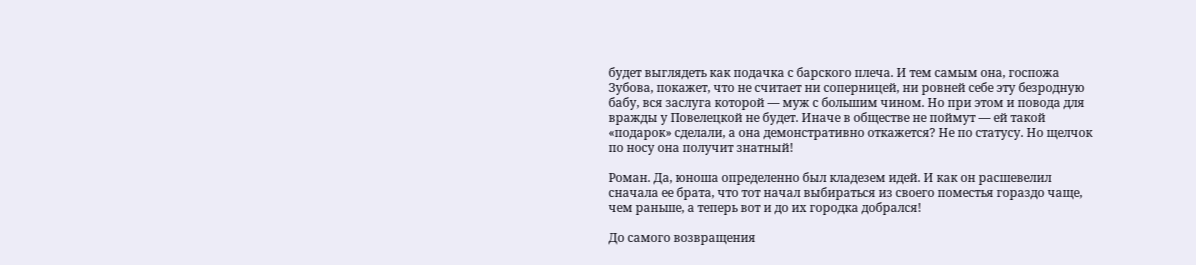будет выглядеть как подачка с барского плеча. И тем самым она, госпожа Зубова, покажет, что не считает ни соперницей, ни ровней себе эту безродную бабу, вся заслуга которой — муж с большим чином. Но при этом и повода для вражды у Повелецкой не будет. Иначе в обществе не поймут — ей такой «подарок» сделали, а она демонстративно откажется? Не по статусу. Но щелчок по носу она получит знатный!

Роман. Да, юноша определенно был кладезем идей. И как он расшевелил сначала ее брата, что тот начал выбираться из своего поместья гораздо чаще, чем раньше, а теперь вот и до их городка добрался!

До самого возвращения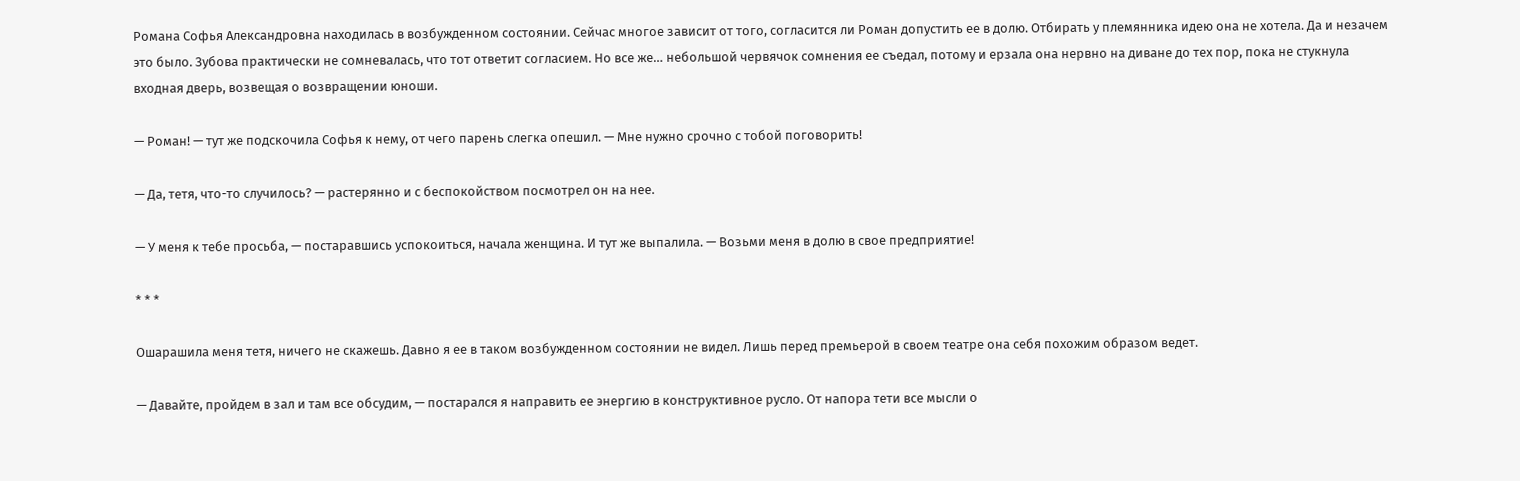Романа Софья Александровна находилась в возбужденном состоянии. Сейчас многое зависит от того, согласится ли Роман допустить ее в долю. Отбирать у племянника идею она не хотела. Да и незачем это было. Зубова практически не сомневалась, что тот ответит согласием. Но все же… небольшой червячок сомнения ее съедал, потому и ерзала она нервно на диване до тех пор, пока не стукнула входная дверь, возвещая о возвращении юноши.

— Роман! — тут же подскочила Софья к нему, от чего парень слегка опешил. — Мне нужно срочно с тобой поговорить!

— Да, тетя, что-то случилось? — растерянно и с беспокойством посмотрел он на нее.

— У меня к тебе просьба, — постаравшись успокоиться, начала женщина. И тут же выпалила. — Возьми меня в долю в свое предприятие!

* * *

Ошарашила меня тетя, ничего не скажешь. Давно я ее в таком возбужденном состоянии не видел. Лишь перед премьерой в своем театре она себя похожим образом ведет.

— Давайте, пройдем в зал и там все обсудим, — постарался я направить ее энергию в конструктивное русло. От напора тети все мысли о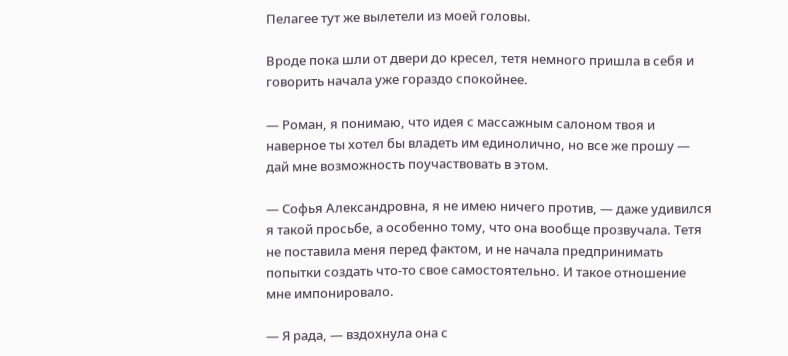Пелагее тут же вылетели из моей головы.

Вроде пока шли от двери до кресел, тетя немного пришла в себя и говорить начала уже гораздо спокойнее.

— Роман, я понимаю, что идея с массажным салоном твоя и наверное ты хотел бы владеть им единолично, но все же прошу — дай мне возможность поучаствовать в этом.

— Софья Александровна, я не имею ничего против, — даже удивился я такой просьбе, а особенно тому, что она вообще прозвучала. Тетя не поставила меня перед фактом, и не начала предпринимать попытки создать что-то свое самостоятельно. И такое отношение мне импонировало.

— Я рада, — вздохнула она с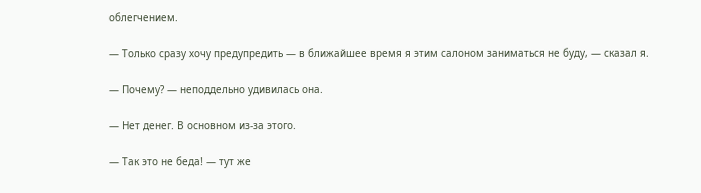облегчением.

— Только сразу хочу предупредить — в ближайшее время я этим салоном заниматься не буду, — сказал я.

— Почему? — неподдельно удивилась она.

— Нет денег. В основном из-за этого.

— Так это не беда! — тут же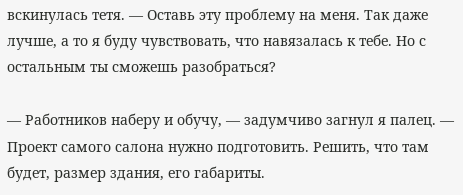вскинулась тетя. — Оставь эту проблему на меня. Так даже лучше, а то я буду чувствовать, что навязалась к тебе. Но с остальным ты сможешь разобраться?

— Работников наберу и обучу, — задумчиво загнул я палец. — Проект самого салона нужно подготовить. Решить, что там будет, размер здания, его габариты.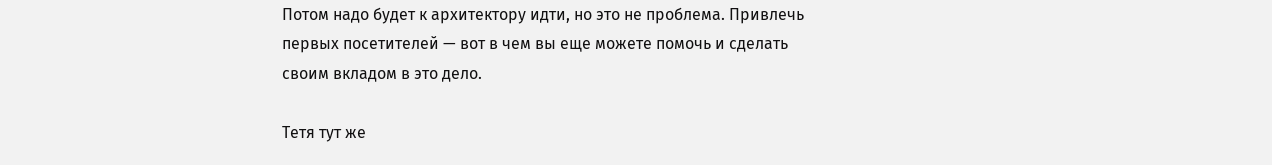Потом надо будет к архитектору идти, но это не проблема. Привлечь первых посетителей — вот в чем вы еще можете помочь и сделать своим вкладом в это дело.

Тетя тут же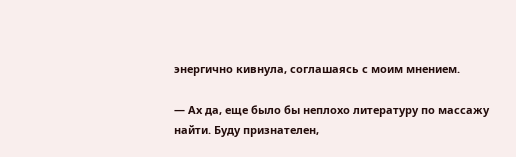энергично кивнула, соглашаясь с моим мнением.

— Ах да, еще было бы неплохо литературу по массажу найти. Буду признателен,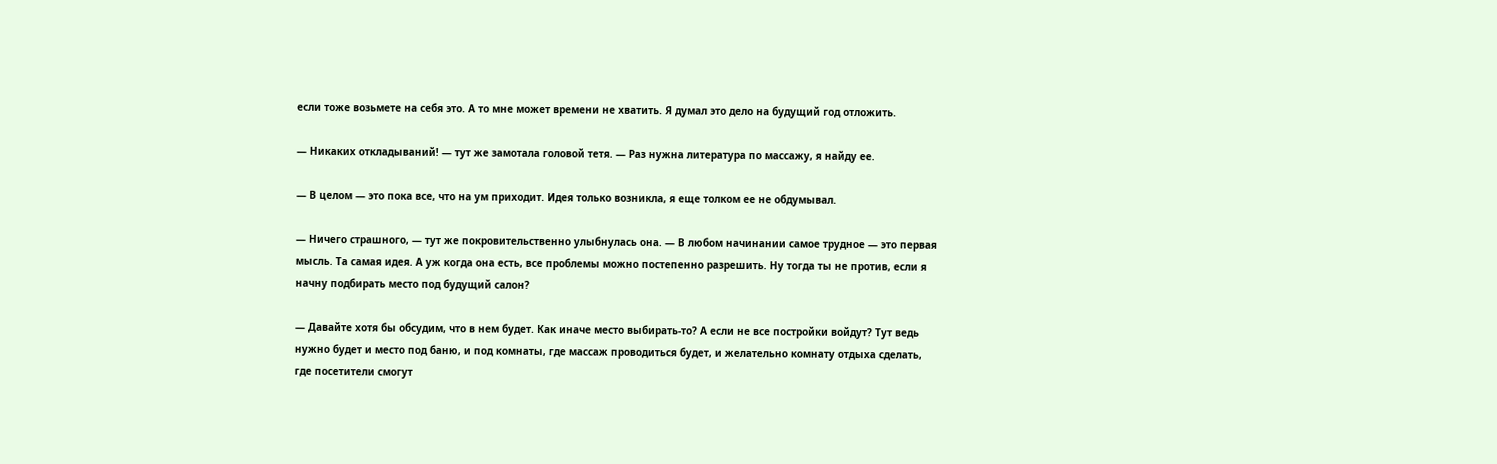если тоже возьмете на себя это. А то мне может времени не хватить. Я думал это дело на будущий год отложить.

— Никаких откладываний! — тут же замотала головой тетя. — Раз нужна литература по массажу, я найду ее.

— В целом — это пока все, что на ум приходит. Идея только возникла, я еще толком ее не обдумывал.

— Ничего страшного, — тут же покровительственно улыбнулась она. — В любом начинании самое трудное — это первая мысль. Та самая идея. А уж когда она есть, все проблемы можно постепенно разрешить. Ну тогда ты не против, если я начну подбирать место под будущий салон?

— Давайте хотя бы обсудим, что в нем будет. Как иначе место выбирать-то? А если не все постройки войдут? Тут ведь нужно будет и место под баню, и под комнаты, где массаж проводиться будет, и желательно комнату отдыха сделать, где посетители смогут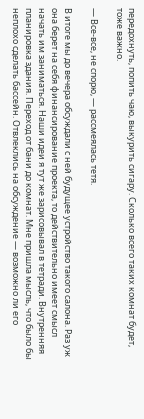передохнуть, попить чаю, выкурить сигару. Сколько всего таких комнат будет, тоже важно.

— Все-все, не спорю, — рассмеялась тетя.

В итоге мы до вечера обсуждали с ней будущее устройство такого салона. Раз уж она берет на себя финансирование проекта, то действительно имеет смысл начать им заниматься. Наши идеи я тут же зарисовывал в тетради. Внутренняя планировка здания. Переход от бани до комнат. Мне пришла мысль, что было бы неплохо сделать бассейн. Отвлеклись на обсуждение — возможно ли его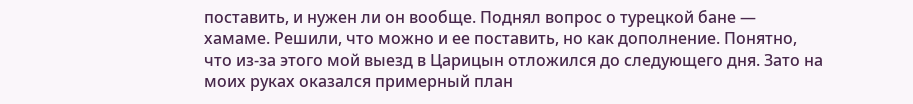поставить, и нужен ли он вообще. Поднял вопрос о турецкой бане — хамаме. Решили, что можно и ее поставить, но как дополнение. Понятно, что из-за этого мой выезд в Царицын отложился до следующего дня. Зато на моих руках оказался примерный план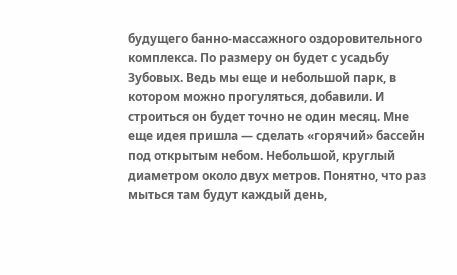будущего банно-массажного оздоровительного комплекса. По размеру он будет с усадьбу Зубовых. Ведь мы еще и небольшой парк, в котором можно прогуляться, добавили. И строиться он будет точно не один месяц. Мне еще идея пришла — сделать «горячий» бассейн под открытым небом. Небольшой, круглый диаметром около двух метров. Понятно, что раз мыться там будут каждый день,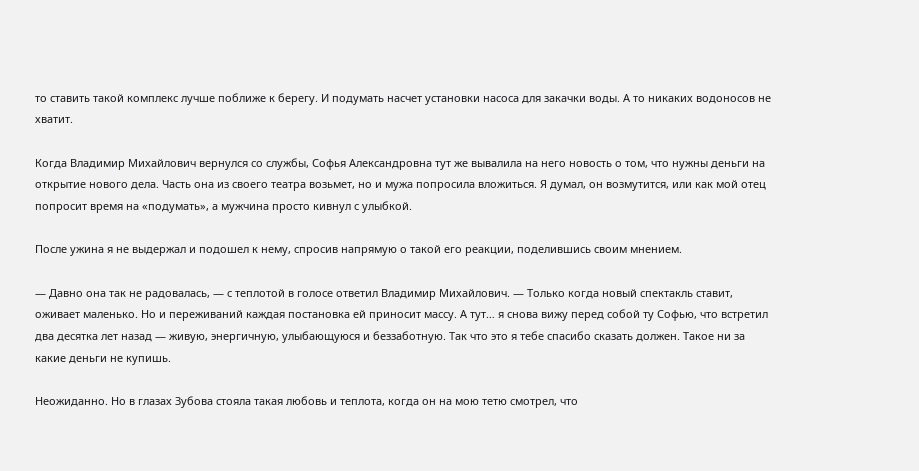то ставить такой комплекс лучше поближе к берегу. И подумать насчет установки насоса для закачки воды. А то никаких водоносов не хватит.

Когда Владимир Михайлович вернулся со службы, Софья Александровна тут же вывалила на него новость о том, что нужны деньги на открытие нового дела. Часть она из своего театра возьмет, но и мужа попросила вложиться. Я думал, он возмутится, или как мой отец попросит время на «подумать», а мужчина просто кивнул с улыбкой.

После ужина я не выдержал и подошел к нему, спросив напрямую о такой его реакции, поделившись своим мнением.

— Давно она так не радовалась, — с теплотой в голосе ответил Владимир Михайлович. — Только когда новый спектакль ставит, оживает маленько. Но и переживаний каждая постановка ей приносит массу. А тут… я снова вижу перед собой ту Софью, что встретил два десятка лет назад — живую, энергичную, улыбающуюся и беззаботную. Так что это я тебе спасибо сказать должен. Такое ни за какие деньги не купишь.

Неожиданно. Но в глазах Зубова стояла такая любовь и теплота, когда он на мою тетю смотрел, что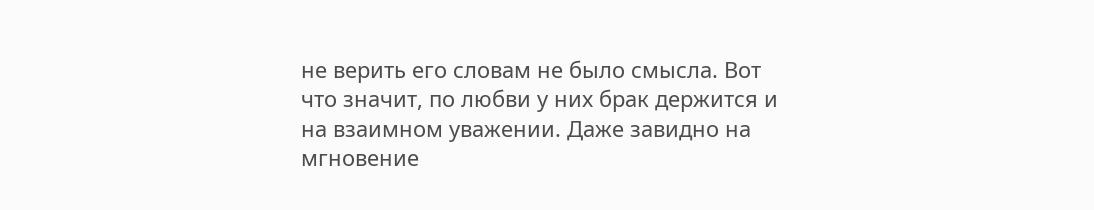не верить его словам не было смысла. Вот что значит, по любви у них брак держится и на взаимном уважении. Даже завидно на мгновение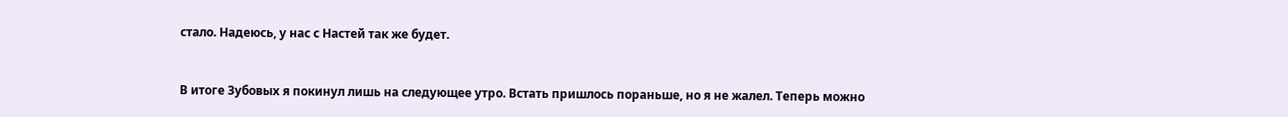стало. Надеюсь, у нас с Настей так же будет.


В итоге Зубовых я покинул лишь на следующее утро. Встать пришлось пораньше, но я не жалел. Теперь можно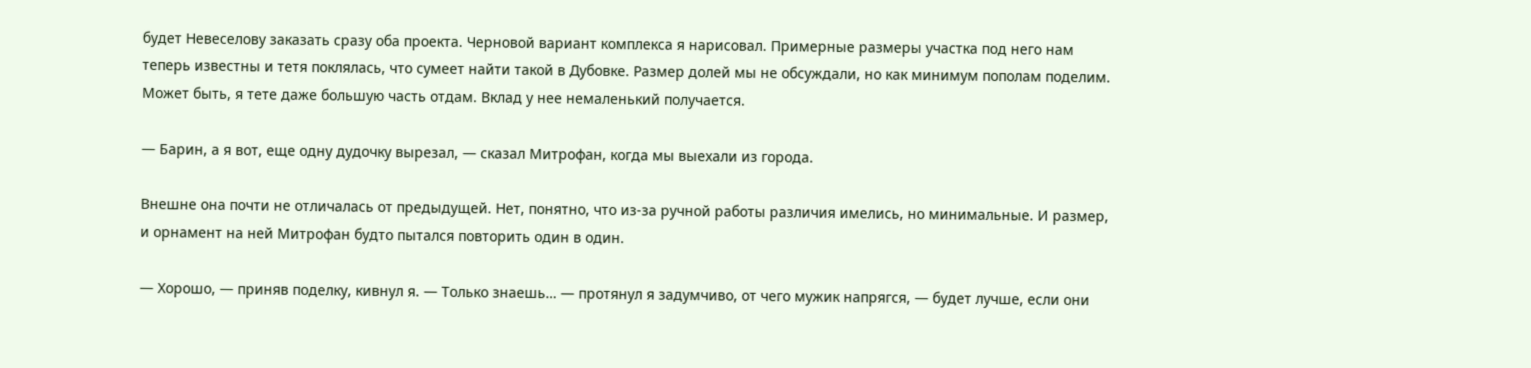будет Невеселову заказать сразу оба проекта. Черновой вариант комплекса я нарисовал. Примерные размеры участка под него нам теперь известны и тетя поклялась, что сумеет найти такой в Дубовке. Размер долей мы не обсуждали, но как минимум пополам поделим. Может быть, я тете даже большую часть отдам. Вклад у нее немаленький получается.

— Барин, а я вот, еще одну дудочку вырезал, — сказал Митрофан, когда мы выехали из города.

Внешне она почти не отличалась от предыдущей. Нет, понятно, что из-за ручной работы различия имелись, но минимальные. И размер, и орнамент на ней Митрофан будто пытался повторить один в один.

— Хорошо, — приняв поделку, кивнул я. — Только знаешь… — протянул я задумчиво, от чего мужик напрягся, — будет лучше, если они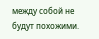между собой не будут похожими.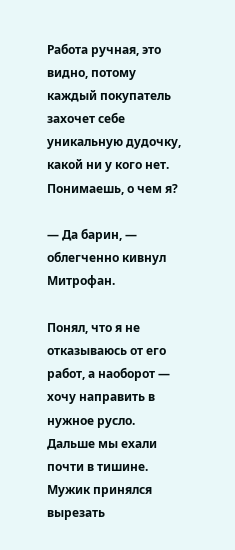Работа ручная, это видно, потому каждый покупатель захочет себе уникальную дудочку, какой ни у кого нет. Понимаешь, о чем я?

— Да барин, — облегченно кивнул Митрофан.

Понял, что я не отказываюсь от его работ, а наоборот — хочу направить в нужное русло. Дальше мы ехали почти в тишине. Мужик принялся вырезать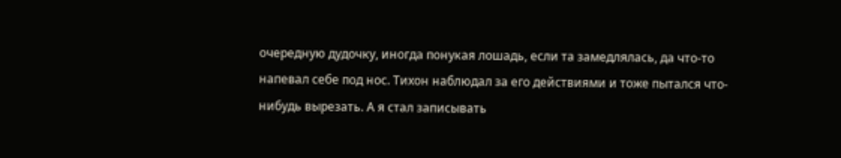очередную дудочку, иногда понукая лошадь, если та замедлялась, да что-то напевал себе под нос. Тихон наблюдал за его действиями и тоже пытался что-нибудь вырезать. А я стал записывать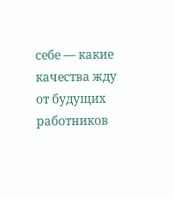себе — какие качества жду от будущих работников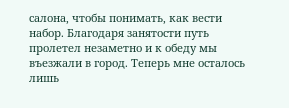салона, чтобы понимать, как вести набор. Благодаря занятости путь пролетел незаметно и к обеду мы въезжали в город. Теперь мне осталось лишь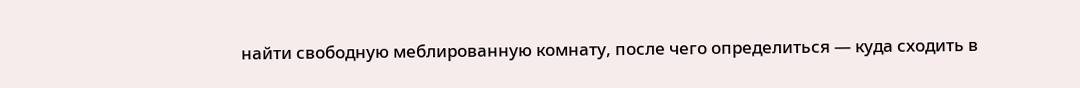найти свободную меблированную комнату, после чего определиться — куда сходить в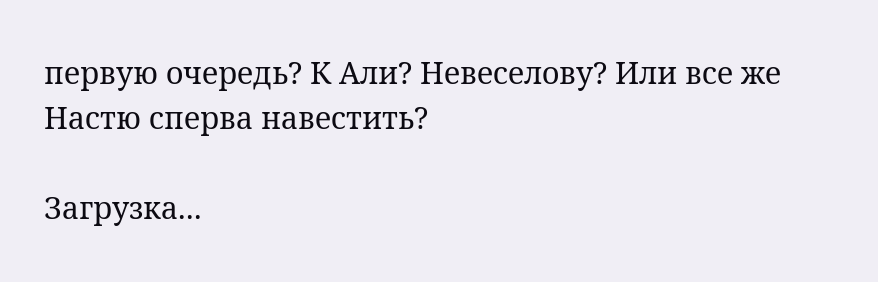первую очередь? К Али? Невеселову? Или все же Настю сперва навестить?

Загрузка...